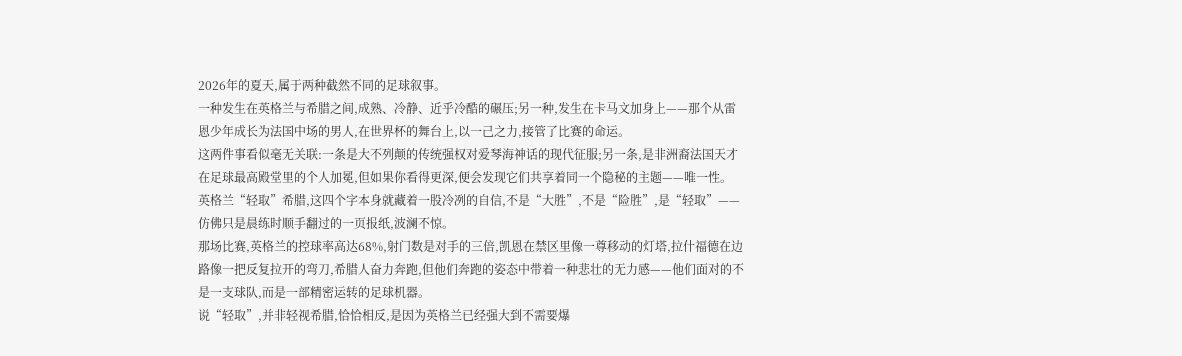2026年的夏天,属于两种截然不同的足球叙事。
一种发生在英格兰与希腊之间,成熟、冷静、近乎冷酷的碾压;另一种,发生在卡马文加身上——那个从雷恩少年成长为法国中场的男人,在世界杯的舞台上,以一己之力,接管了比赛的命运。
这两件事看似毫无关联:一条是大不列颠的传统强权对爱琴海神话的现代征服;另一条,是非洲裔法国天才在足球最高殿堂里的个人加冕,但如果你看得更深,便会发现它们共享着同一个隐秘的主题——唯一性。
英格兰“轻取”希腊,这四个字本身就藏着一股冷冽的自信,不是“大胜”,不是“险胜”,是“轻取”——仿佛只是晨练时顺手翻过的一页报纸,波澜不惊。
那场比赛,英格兰的控球率高达68%,射门数是对手的三倍,凯恩在禁区里像一尊移动的灯塔,拉什福德在边路像一把反复拉开的弯刀,希腊人奋力奔跑,但他们奔跑的姿态中带着一种悲壮的无力感——他们面对的不是一支球队,而是一部精密运转的足球机器。
说“轻取”,并非轻视希腊,恰恰相反,是因为英格兰已经强大到不需要爆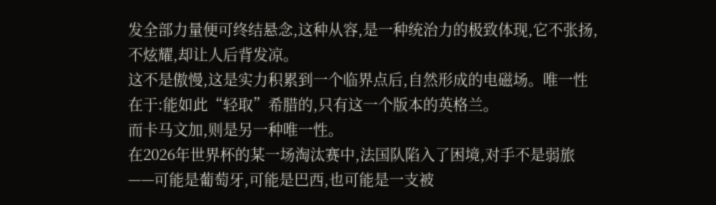发全部力量便可终结悬念,这种从容,是一种统治力的极致体现,它不张扬,不炫耀,却让人后背发凉。
这不是傲慢,这是实力积累到一个临界点后,自然形成的电磁场。唯一性在于:能如此“轻取”希腊的,只有这一个版本的英格兰。
而卡马文加,则是另一种唯一性。
在2026年世界杯的某一场淘汰赛中,法国队陷入了困境,对手不是弱旅——可能是葡萄牙,可能是巴西,也可能是一支被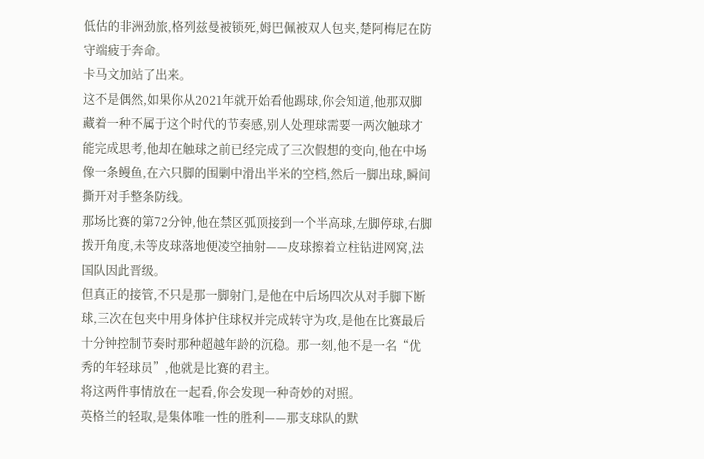低估的非洲劲旅,格列兹曼被锁死,姆巴佩被双人包夹,楚阿梅尼在防守端疲于奔命。
卡马文加站了出来。
这不是偶然,如果你从2021年就开始看他踢球,你会知道,他那双脚藏着一种不属于这个时代的节奏感,别人处理球需要一两次触球才能完成思考,他却在触球之前已经完成了三次假想的变向,他在中场像一条鳗鱼,在六只脚的围剿中滑出半米的空档,然后一脚出球,瞬间撕开对手整条防线。
那场比赛的第72分钟,他在禁区弧顶接到一个半高球,左脚停球,右脚拨开角度,未等皮球落地便凌空抽射——皮球擦着立柱钻进网窝,法国队因此晋级。
但真正的接管,不只是那一脚射门,是他在中后场四次从对手脚下断球,三次在包夹中用身体护住球权并完成转守为攻,是他在比赛最后十分钟控制节奏时那种超越年龄的沉稳。那一刻,他不是一名“优秀的年轻球员”,他就是比赛的君主。
将这两件事情放在一起看,你会发现一种奇妙的对照。
英格兰的轻取,是集体唯一性的胜利——那支球队的默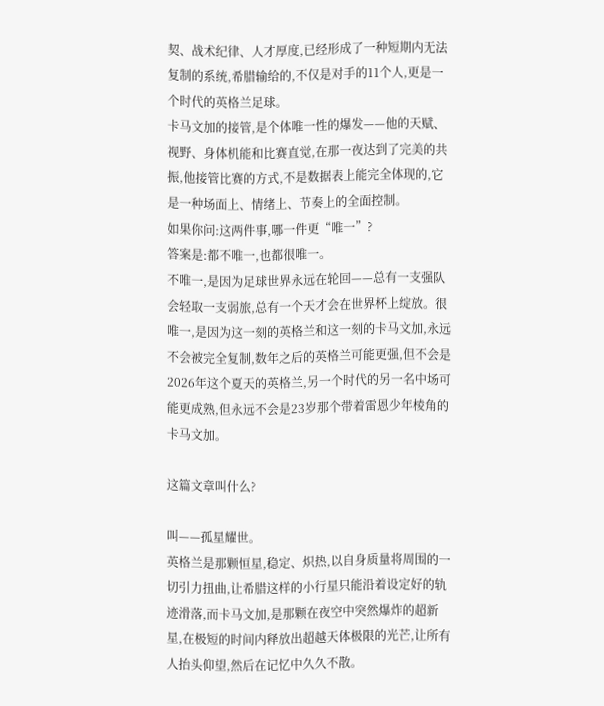契、战术纪律、人才厚度,已经形成了一种短期内无法复制的系统,希腊输给的,不仅是对手的11个人,更是一个时代的英格兰足球。
卡马文加的接管,是个体唯一性的爆发——他的天赋、视野、身体机能和比赛直觉,在那一夜达到了完美的共振,他接管比赛的方式,不是数据表上能完全体现的,它是一种场面上、情绪上、节奏上的全面控制。
如果你问:这两件事,哪一件更“唯一”?
答案是:都不唯一,也都很唯一。
不唯一,是因为足球世界永远在轮回——总有一支强队会轻取一支弱旅,总有一个天才会在世界杯上绽放。很唯一,是因为这一刻的英格兰和这一刻的卡马文加,永远不会被完全复制,数年之后的英格兰可能更强,但不会是2026年这个夏天的英格兰,另一个时代的另一名中场可能更成熟,但永远不会是23岁那个带着雷恩少年棱角的卡马文加。

这篇文章叫什么?

叫——孤星耀世。
英格兰是那颗恒星,稳定、炽热,以自身质量将周围的一切引力扭曲,让希腊这样的小行星只能沿着设定好的轨迹滑落,而卡马文加,是那颗在夜空中突然爆炸的超新星,在极短的时间内释放出超越天体极限的光芒,让所有人抬头仰望,然后在记忆中久久不散。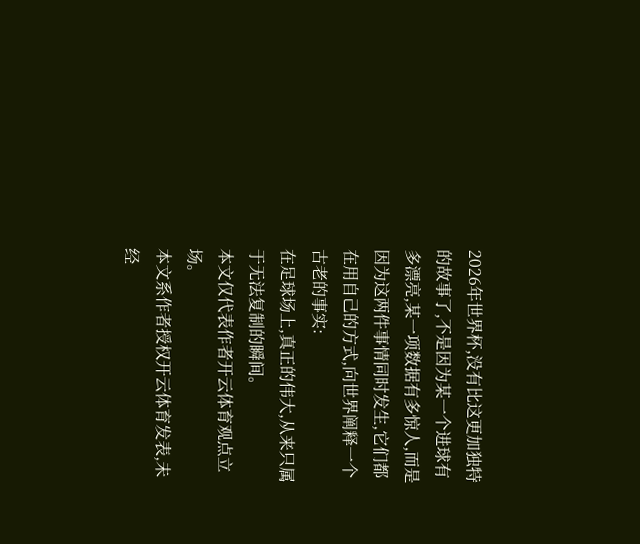2026年世界杯,没有比这更加独特的故事了,不是因为某一个进球有多漂亮,某一项数据有多惊人,而是因为这两件事情同时发生,它们都在用自己的方式,向世界阐释一个古老的事实:
在足球场上,真正的伟大,从来只属于无法复制的瞬间。
本文仅代表作者开云体育观点立场。
本文系作者授权开云体育发表,未经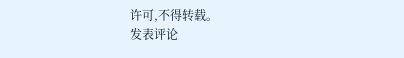许可,不得转载。
发表评论